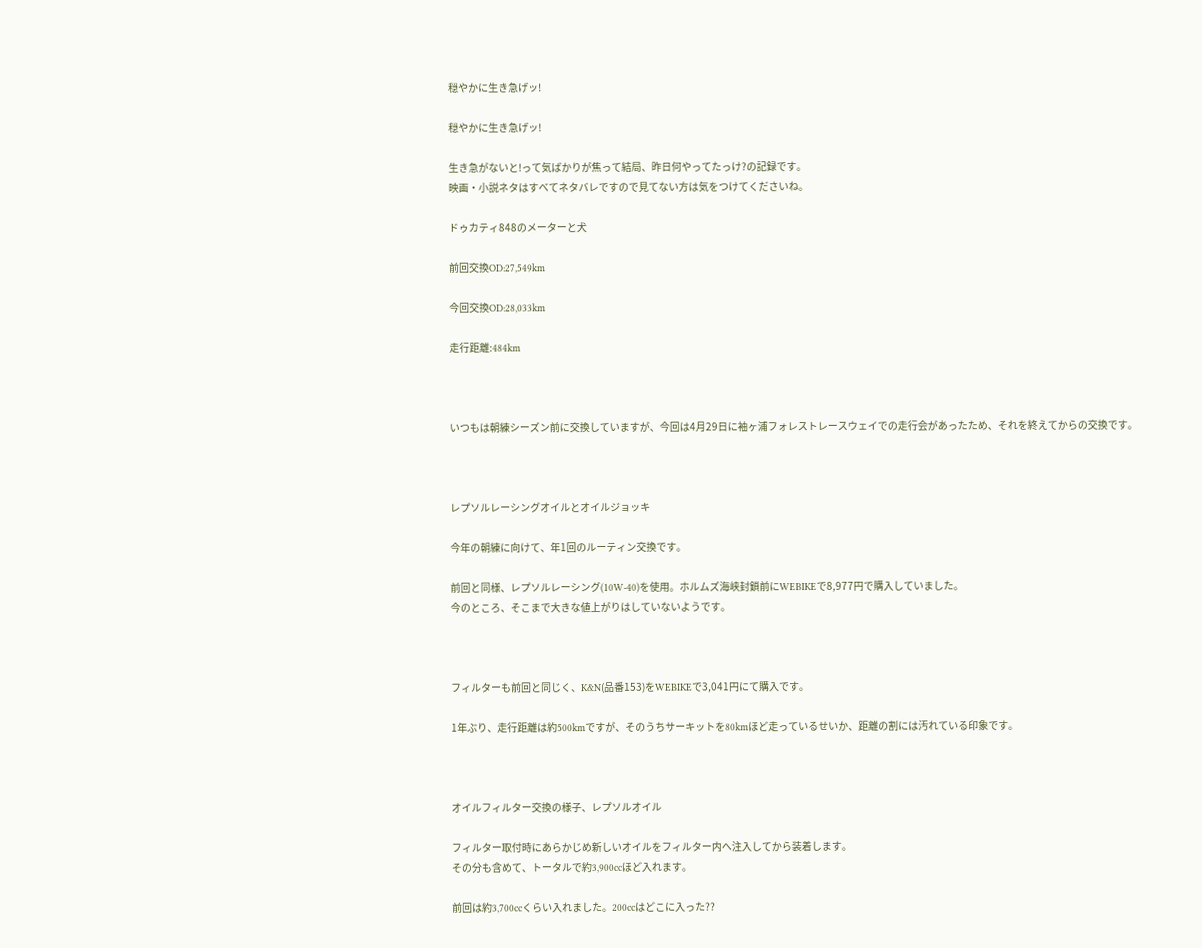穏やかに生き急げッ!

穏やかに生き急げッ!

生き急がないと!って気ばかりが焦って結局、昨日何やってたっけ?の記録です。
映画・小説ネタはすべてネタバレですので見てない方は気をつけてくださいね。

ドゥカティ848のメーターと犬

前回交換OD:27,549km

今回交換OD:28,033km

走行距離:484km



いつもは朝練シーズン前に交換していますが、今回は4月29日に袖ヶ浦フォレストレースウェイでの走行会があったため、それを終えてからの交換です。



レプソルレーシングオイルとオイルジョッキ

今年の朝練に向けて、年1回のルーティン交換です。

前回と同様、レプソルレーシング(10W-40)を使用。ホルムズ海峡封鎖前にWEBIKEで8,977円で購入していました。
今のところ、そこまで大きな値上がりはしていないようです。



フィルターも前回と同じく、K&N(品番153)をWEBIKEで3,041円にて購入です。

1年ぶり、走行距離は約500kmですが、そのうちサーキットを80kmほど走っているせいか、距離の割には汚れている印象です。



オイルフィルター交換の様子、レプソルオイル

フィルター取付時にあらかじめ新しいオイルをフィルター内へ注入してから装着します。
その分も含めて、トータルで約3,900ccほど入れます。

前回は約3,700ccくらい入れました。200ccはどこに入った??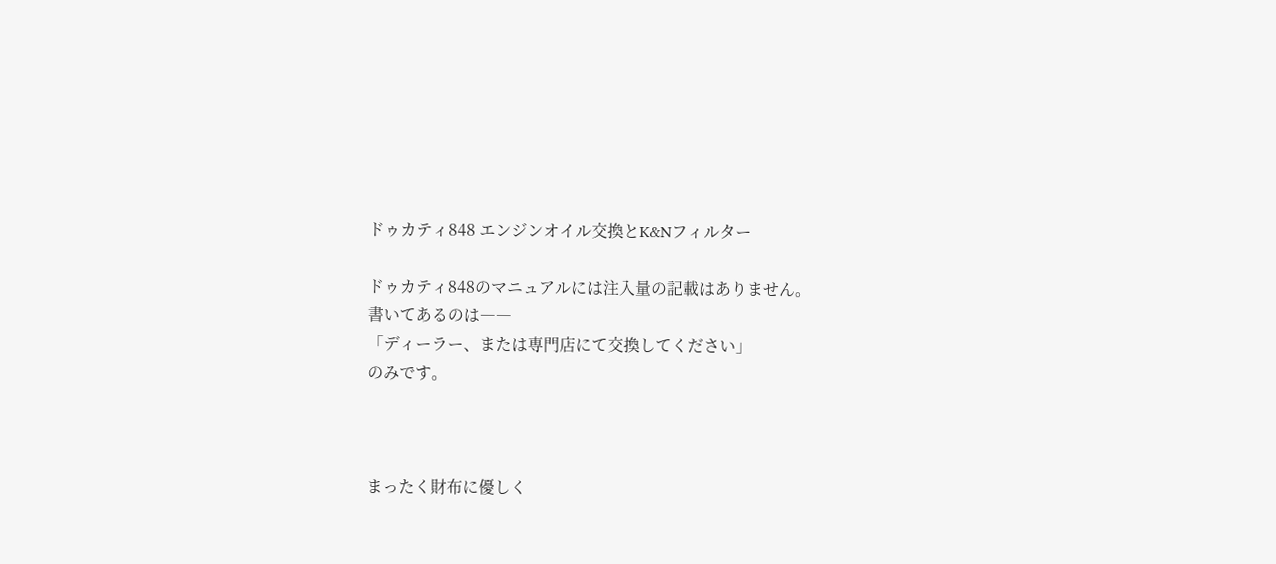ドゥカティ848 エンジンオイル交換とK&Nフィルター

ドゥカティ848のマニュアルには注入量の記載はありません。
書いてあるのは――
「ディーラー、または専門店にて交換してください」
のみです。



まったく財布に優しく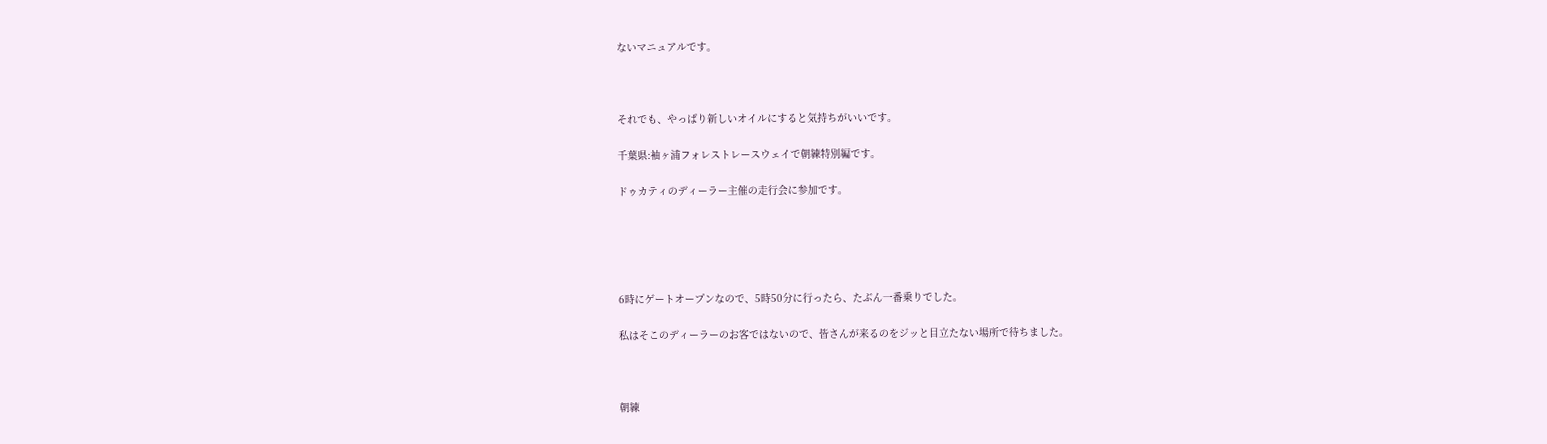ないマニュアルです。



それでも、やっぱり新しいオイルにすると気持ちがいいです。

千葉県:袖ヶ浦フォレストレースウェイで朝練特別編です。

ドゥカティのディーラー主催の走行会に参加です。





6時にゲートオープンなので、5時50分に行ったら、たぶん一番乗りでした。

私はそこのディーラーのお客ではないので、皆さんが来るのをジッと目立たない場所で待ちました。



朝練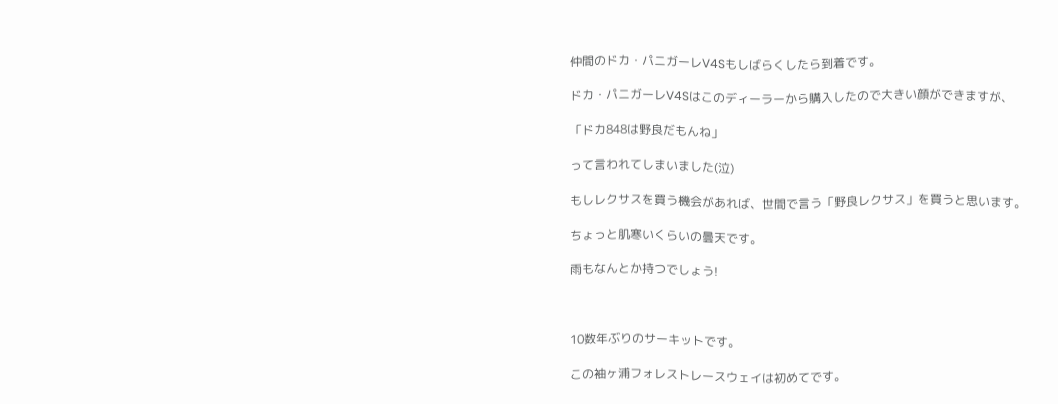仲間のドカ・パニガーレV4Sもしばらくしたら到着です。

ドカ・パニガーレV4Sはこのディーラーから購入したので大きい顔ができますが、

「ドカ848は野良だもんね」

って言われてしまいました(泣)

もしレクサスを買う機会があれば、世間で言う「野良レクサス」を買うと思います。

ちょっと肌寒いくらいの曇天です。

雨もなんとか持つでしょう!



10数年ぶりのサーキットです。

この袖ヶ浦フォレストレースウェイは初めてです。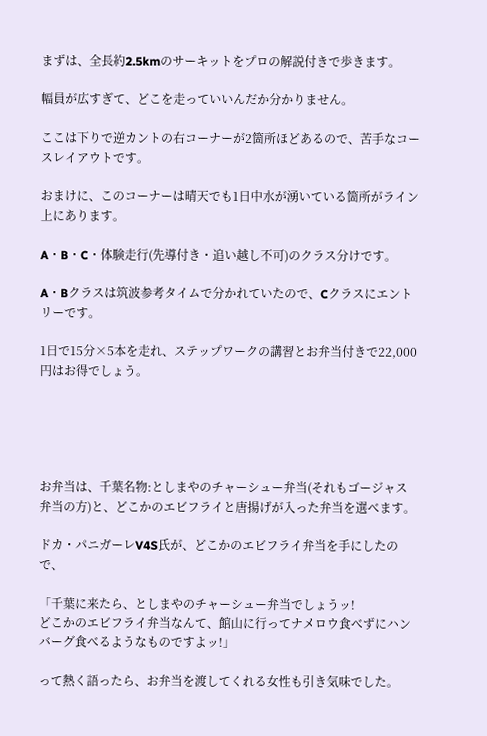まずは、全長約2.5kmのサーキットをプロの解説付きで歩きます。

幅員が広すぎて、どこを走っていいんだか分かりません。

ここは下りで逆カントの右コーナーが2箇所ほどあるので、苦手なコースレイアウトです。

おまけに、このコーナーは晴天でも1日中水が湧いている箇所がライン上にあります。

A・B・C・体験走行(先導付き・追い越し不可)のクラス分けです。

A・Bクラスは筑波参考タイムで分かれていたので、Cクラスにエントリーです。

1日で15分×5本を走れ、ステップワークの講習とお弁当付きで22,000円はお得でしょう。





お弁当は、千葉名物:としまやのチャーシュー弁当(それもゴージャス弁当の方)と、どこかのエビフライと唐揚げが入った弁当を選べます。

ドカ・パニガーレV4S氏が、どこかのエビフライ弁当を手にしたので、

「千葉に来たら、としまやのチャーシュー弁当でしょうッ!
どこかのエビフライ弁当なんて、館山に行ってナメロウ食べずにハンバーグ食べるようなものですよッ!」

って熱く語ったら、お弁当を渡してくれる女性も引き気味でした。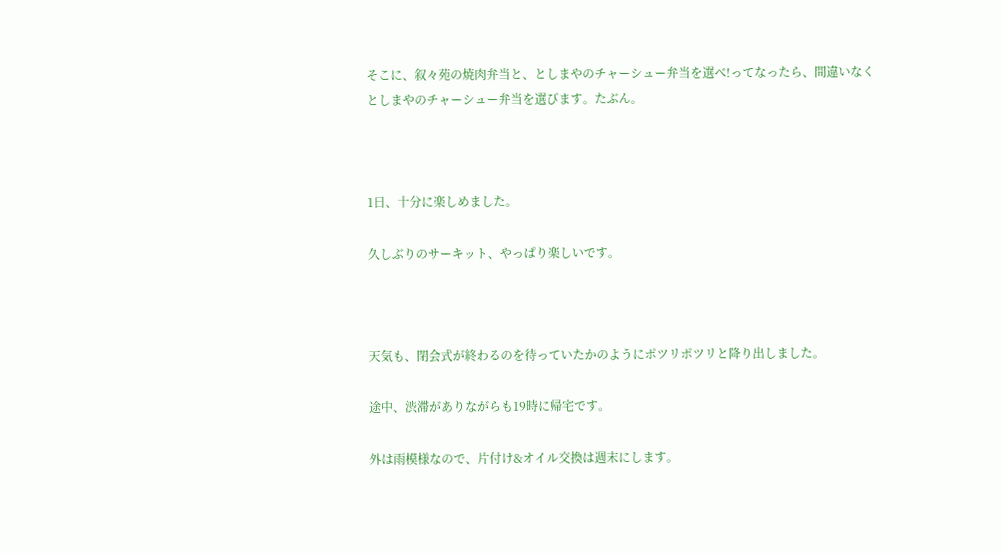そこに、叙々苑の焼肉弁当と、としまやのチャーシュー弁当を選べ!ってなったら、間違いなくとしまやのチャーシュー弁当を選びます。たぶん。



1日、十分に楽しめました。

久しぶりのサーキット、やっぱり楽しいです。



天気も、閉会式が終わるのを待っていたかのようにポツリポツリと降り出しました。

途中、渋滞がありながらも19時に帰宅です。

外は雨模様なので、片付け&オイル交換は週末にします。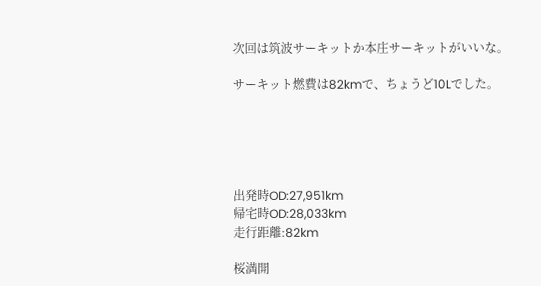次回は筑波サーキットか本庄サーキットがいいな。

サーキット燃費は82kmで、ちょうど10Lでした。





出発時OD:27,951km
帰宅時OD:28,033km
走行距離:82km

桜満開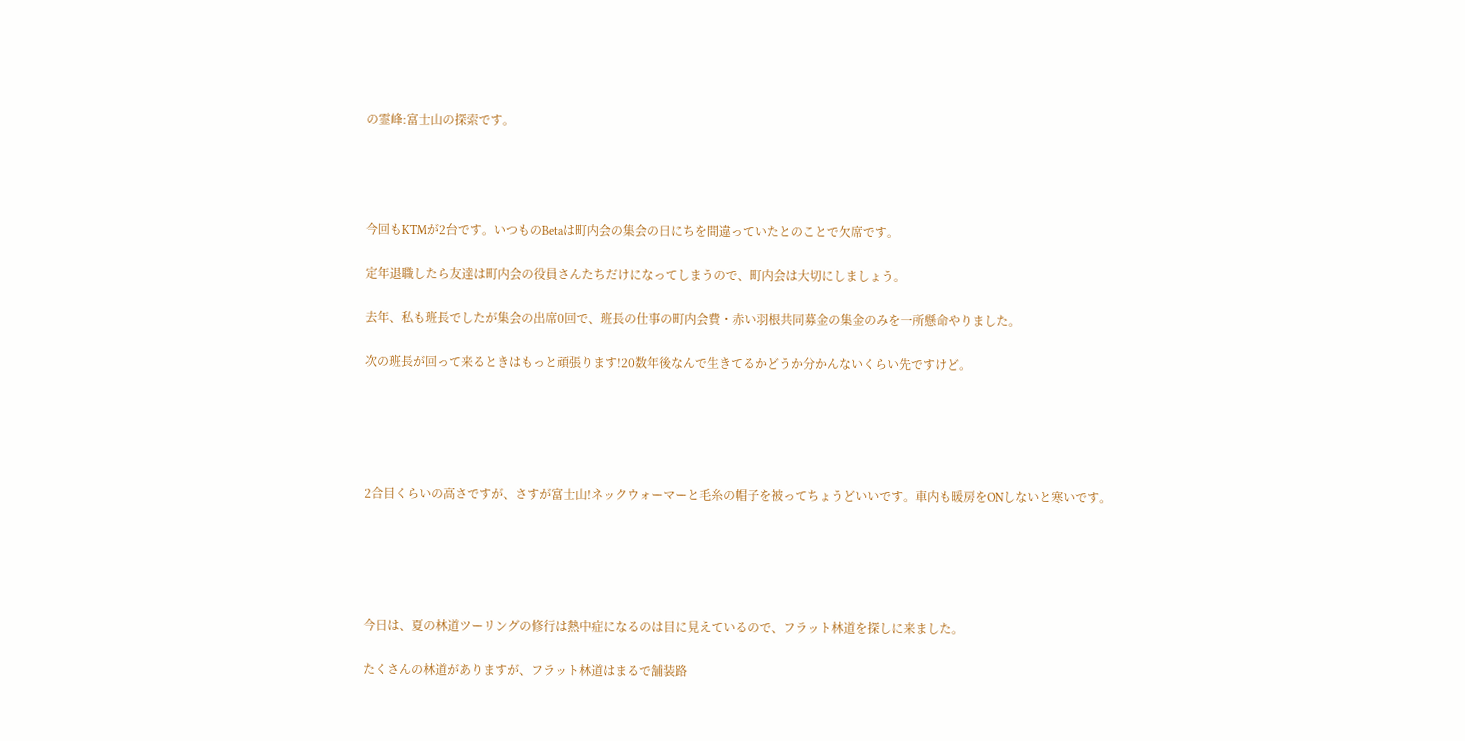の霊峰:富士山の探索です。




今回もKTMが2台です。いつものBetaは町内会の集会の日にちを間違っていたとのことで欠席です。

定年退職したら友達は町内会の役員さんたちだけになってしまうので、町内会は大切にしましょう。

去年、私も班長でしたが集会の出席0回で、班長の仕事の町内会費・赤い羽根共同募金の集金のみを一所懸命やりました。

次の班長が回って来るときはもっと頑張ります!20数年後なんで生きてるかどうか分かんないくらい先ですけど。





2合目くらいの高さですが、さすが富士山!ネックウォーマーと毛糸の帽子を被ってちょうどいいです。車内も暖房をONしないと寒いです。





今日は、夏の林道ツーリングの修行は熱中症になるのは目に見えているので、フラット林道を探しに来ました。

たくさんの林道がありますが、フラット林道はまるで舗装路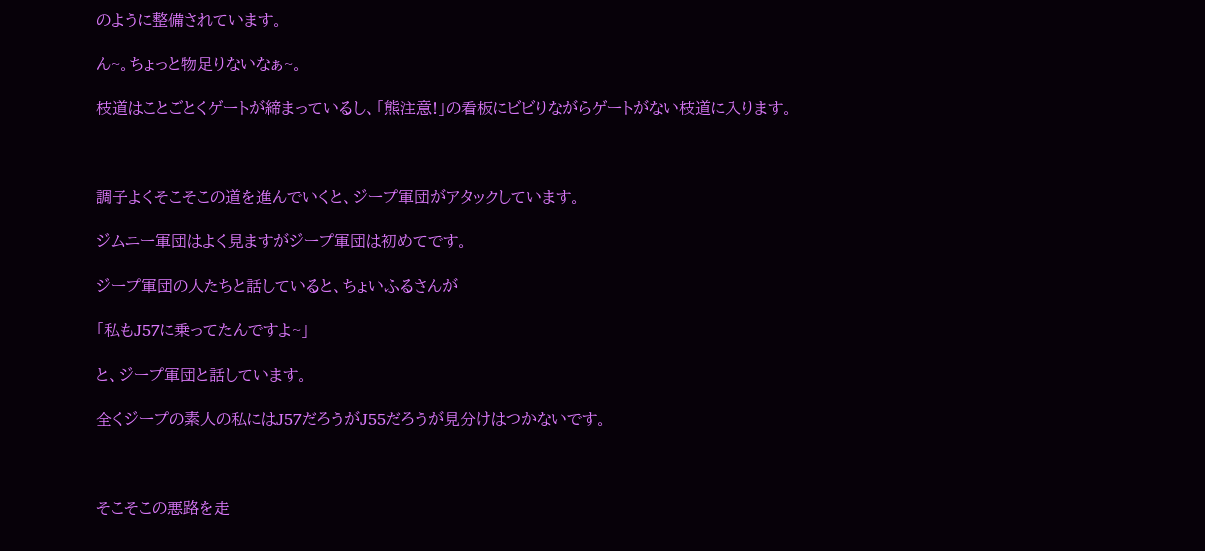のように整備されています。

ん~。ちょっと物足りないなぁ~。

枝道はことごとくゲートが締まっているし、「熊注意!」の看板にビビりながらゲートがない枝道に入ります。



調子よくそこそこの道を進んでいくと、ジープ軍団がアタックしています。

ジムニー軍団はよく見ますがジープ軍団は初めてです。

ジープ軍団の人たちと話していると、ちょいふるさんが

「私もJ57に乗ってたんですよ~」

と、ジープ軍団と話しています。

全くジープの素人の私にはJ57だろうがJ55だろうが見分けはつかないです。



そこそこの悪路を走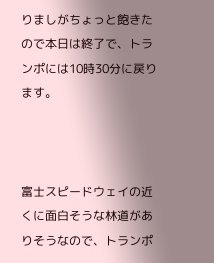りましがちょっと飽きたので本日は終了で、トランポには10時30分に戻ります。



富士スピードウェイの近くに面白そうな林道がありそうなので、トランポ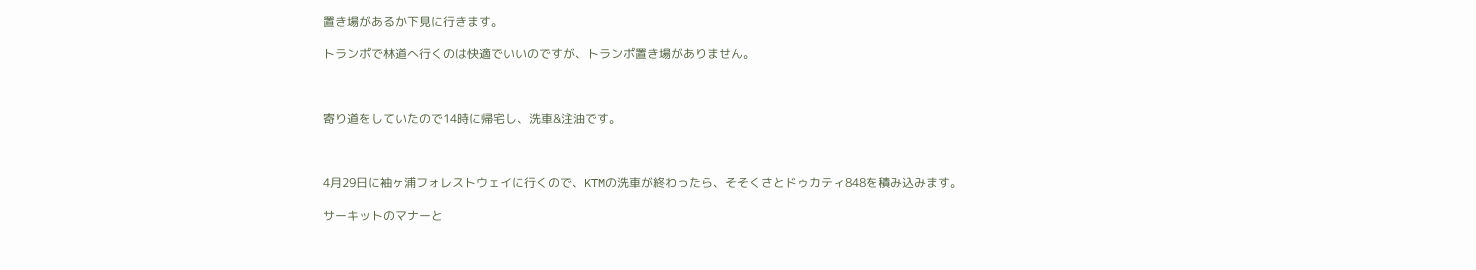置き場があるか下見に行きます。

トランポで林道へ行くのは快適でいいのですが、トランポ置き場がありません。



寄り道をしていたので14時に帰宅し、洗車&注油です。



4月29日に袖ヶ浦フォレストウェイに行くので、KTMの洗車が終わったら、そそくさとドゥカティ848を積み込みます。

サーキットのマナーと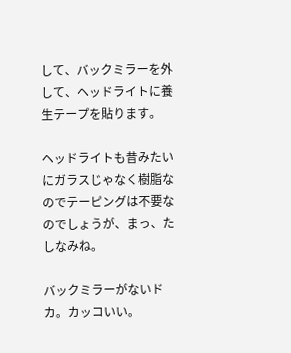して、バックミラーを外して、ヘッドライトに養生テープを貼ります。

ヘッドライトも昔みたいにガラスじゃなく樹脂なのでテーピングは不要なのでしょうが、まっ、たしなみね。

バックミラーがないドカ。カッコいい。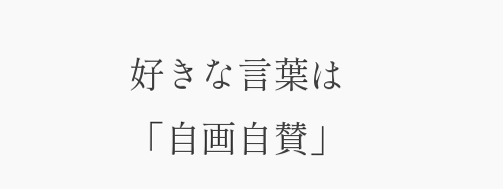好きな言葉は「自画自賛」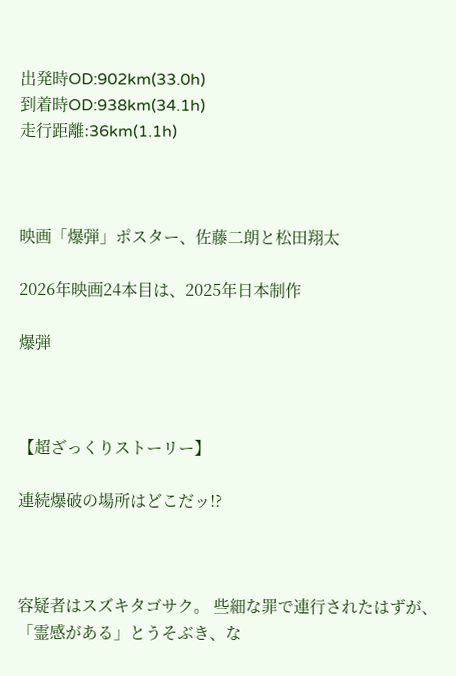出発時OD:902km(33.0h)
到着時OD:938km(34.1h)
走行距離:36km(1.1h)



映画「爆弾」ポスター、佐藤二朗と松田翔太

2026年映画24本目は、2025年日本制作

爆弾



【超ざっくりストーリー】

連続爆破の場所はどこだッ!?



容疑者はスズキタゴサク。 些細な罪で連行されたはずが、「霊感がある」とうそぶき、な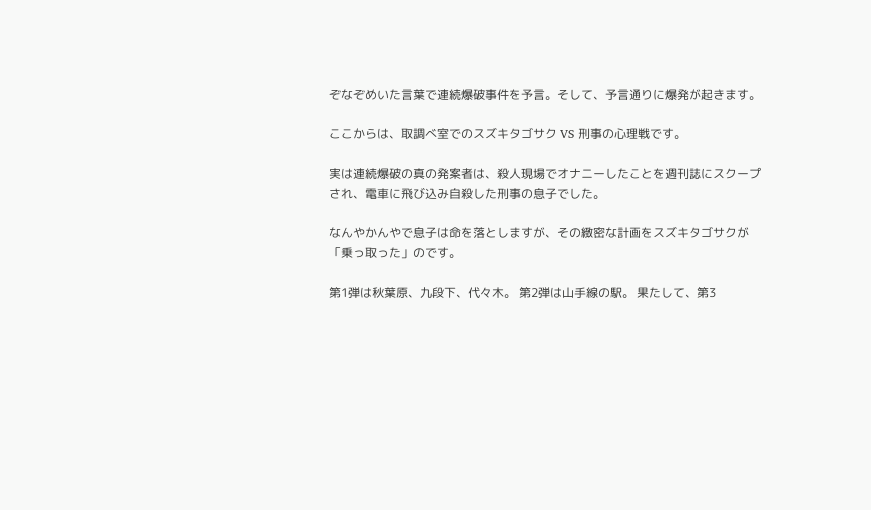ぞなぞめいた言葉で連続爆破事件を予言。そして、予言通りに爆発が起きます。

ここからは、取調べ室でのスズキタゴサク VS 刑事の心理戦です。

実は連続爆破の真の発案者は、殺人現場でオナニーしたことを週刊誌にスクープされ、電車に飛び込み自殺した刑事の息子でした。

なんやかんやで息子は命を落としますが、その緻密な計画をスズキタゴサクが「乗っ取った」のです。

第1弾は秋葉原、九段下、代々木。 第2弾は山手線の駅。 果たして、第3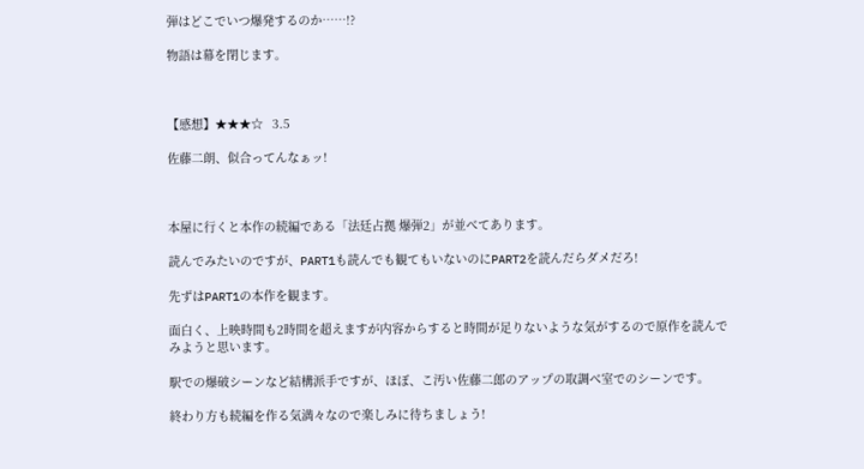弾はどこでいつ爆発するのか……!?

物語は幕を閉じます。



【感想】★★★☆   3.5

佐藤二朗、似合ってんなぁッ!



本屋に行くと本作の続編である「法廷占拠 爆弾2」が並べてあります。

読んでみたいのですが、PART1も読んでも観てもいないのにPART2を読んだらダメだろ!

先ずはPART1の本作を観ます。

面白く、上映時間も2時間を超えますが内容からすると時間が足りないような気がするので原作を読んでみようと思います。

駅での爆破シーンなど結構派手ですが、ほぼ、こ汚い佐藤二郎のアップの取調べ室でのシーンです。

終わり方も続編を作る気満々なので楽しみに待ちましょう!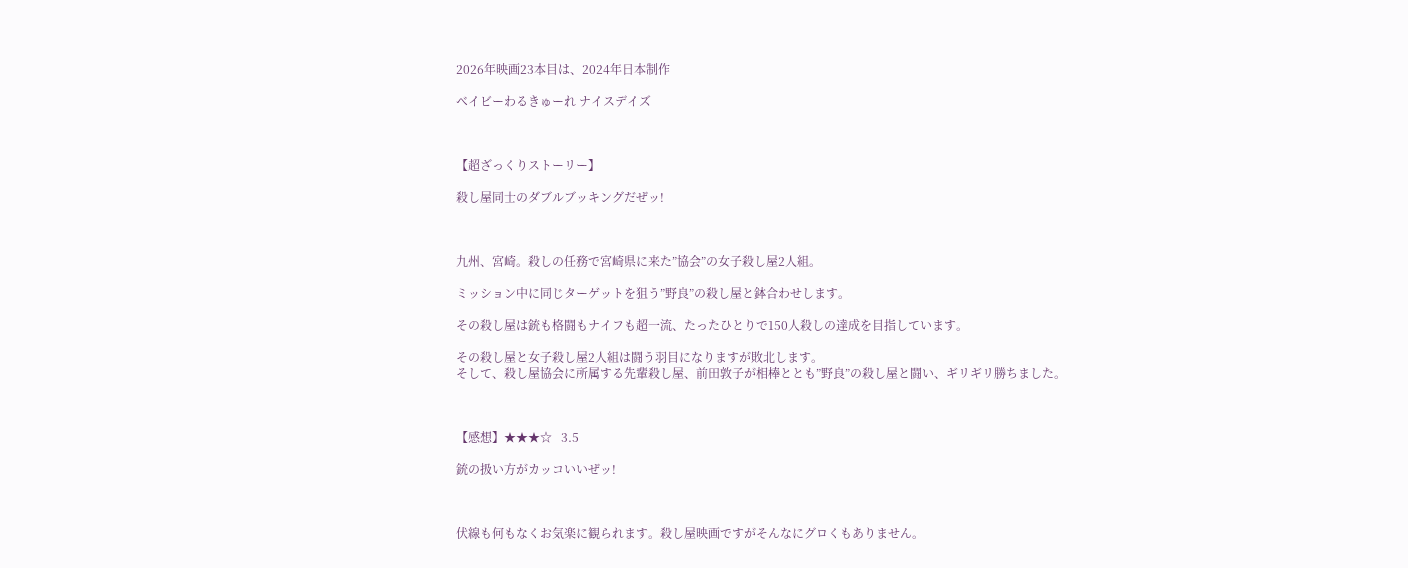2026年映画23本目は、2024年日本制作

ベイビーわるきゅーれ ナイスデイズ



【超ざっくりストーリー】

殺し屋同士のダブルブッキングだぜッ!



九州、宮崎。殺しの任務で宮崎県に来た”協会”の女子殺し屋2人組。

ミッション中に同じターゲットを狙う”野良”の殺し屋と鉢合わせします。

その殺し屋は銃も格闘もナイフも超一流、たったひとりで150人殺しの達成を目指しています。

その殺し屋と女子殺し屋2人組は闘う羽目になりますが敗北します。
そして、殺し屋協会に所属する先輩殺し屋、前田敦子が相棒ととも”野良”の殺し屋と闘い、ギリギリ勝ちました。



【感想】★★★☆   3.5

銃の扱い方がカッコいいぜッ!



伏線も何もなくお気楽に観られます。殺し屋映画ですがそんなにグロくもありません。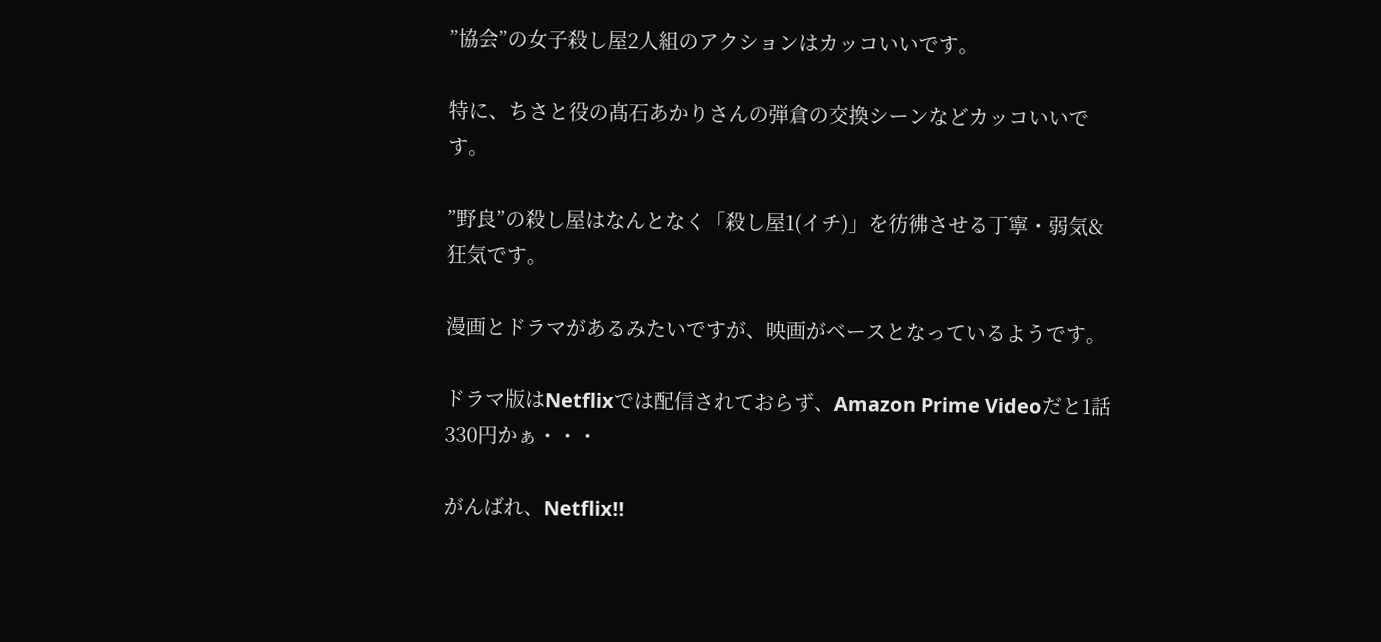”協会”の女子殺し屋2人組のアクションはカッコいいです。

特に、ちさと役の髙石あかりさんの弾倉の交換シーンなどカッコいいです。

”野良”の殺し屋はなんとなく「殺し屋1(イチ)」を彷彿させる丁寧・弱気&狂気です。

漫画とドラマがあるみたいですが、映画がベースとなっているようです。

ドラマ版はNetflixでは配信されておらず、Amazon Prime Videoだと1話330円かぁ・・・

がんばれ、Netflix!!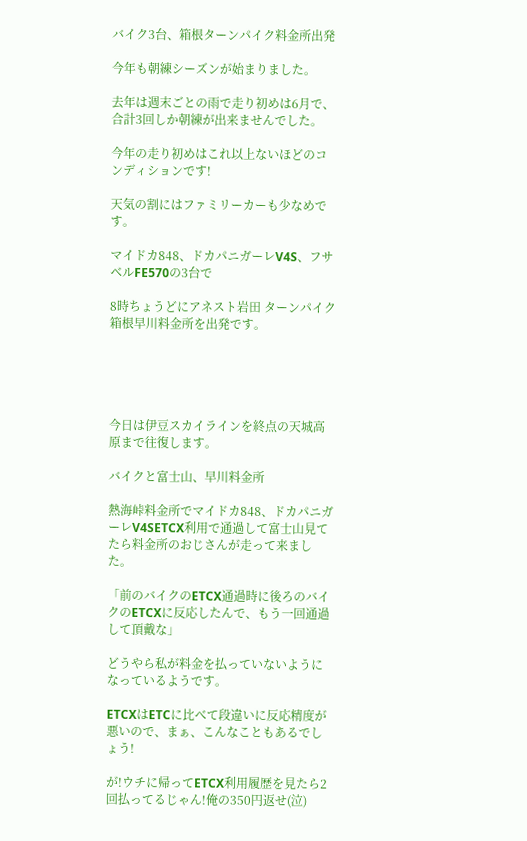バイク3台、箱根ターンパイク料金所出発

今年も朝練シーズンが始まりました。

去年は週末ごとの雨で走り初めは6月で、合計3回しか朝練が出来ませんでした。

今年の走り初めはこれ以上ないほどのコンディションです!

天気の割にはファミリーカーも少なめです。

マイドカ848、ドカパニガーレV4S、フサベルFE570の3台で

8時ちょうどにアネスト岩田 ターンパイク箱根早川料金所を出発です。





今日は伊豆スカイラインを終点の天城高原まで往復します。

バイクと富士山、早川料金所

熱海峠料金所でマイドカ848、ドカパニガーレV4SETCX利用で通過して富士山見てたら料金所のおじさんが走って来ました。

「前のバイクのETCX通過時に後ろのバイクのETCXに反応したんで、もう一回通過して頂戴な」

どうやら私が料金を払っていないようになっているようです。

ETCXはETCに比べて段違いに反応精度が悪いので、まぁ、こんなこともあるでしょう!

が!ウチに帰ってETCX利用履歴を見たら2回払ってるじゃん!俺の350円返せ(泣)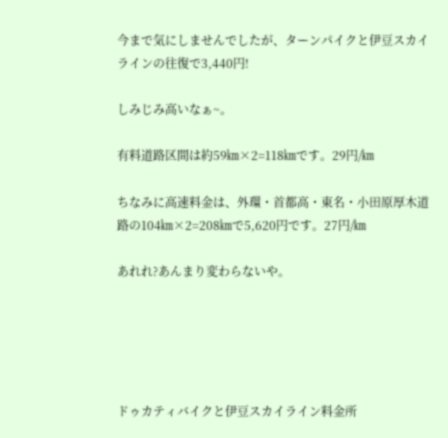今まで気にしませんでしたが、ターンパイクと伊豆スカイラインの往復で3,440円!

しみじみ高いなぁ~。

有料道路区間は約59㎞×2=118㎞です。29円/㎞

ちなみに高速料金は、外環・首都高・東名・小田原厚木道路の104㎞×2=208㎞で5,620円です。27円/㎞

あれれ?あんまり変わらないや。





ドゥカティバイクと伊豆スカイライン料金所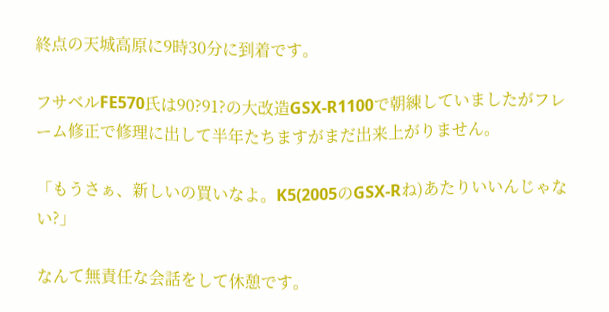終点の天城高原に9時30分に到着です。

フサベルFE570氏は90?91?の大改造GSX-R1100で朝練していましたがフレーム修正で修理に出して半年たちますがまだ出来上がりません。

「もうさぁ、新しいの買いなよ。K5(2005のGSX-Rね)あたりいいんじゃない?」

なんて無責任な会話をして休憩です。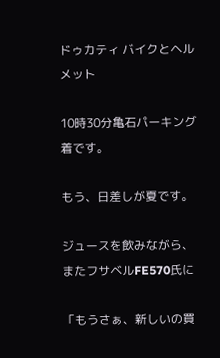ドゥカティ バイクとヘルメット

10時30分亀石パーキング着です。

もう、日差しが夏です。

ジュースを飲みながら、またフサベルFE570氏に

「もうさぁ、新しいの買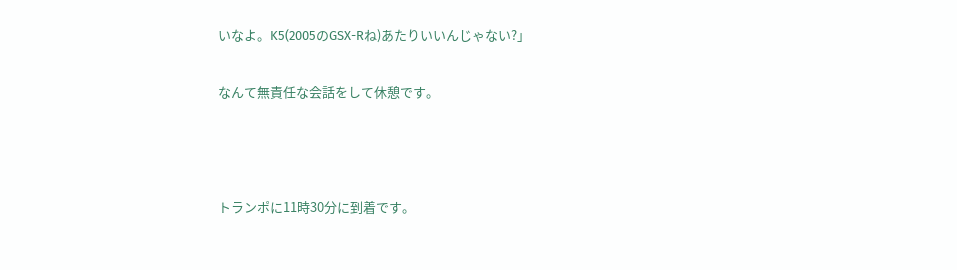いなよ。K5(2005のGSX-Rね)あたりいいんじゃない?」

なんて無責任な会話をして休憩です。



トランポに11時30分に到着です。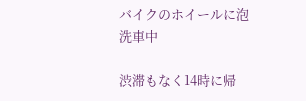バイクのホイールに泡洗車中

渋滞もなく14時に帰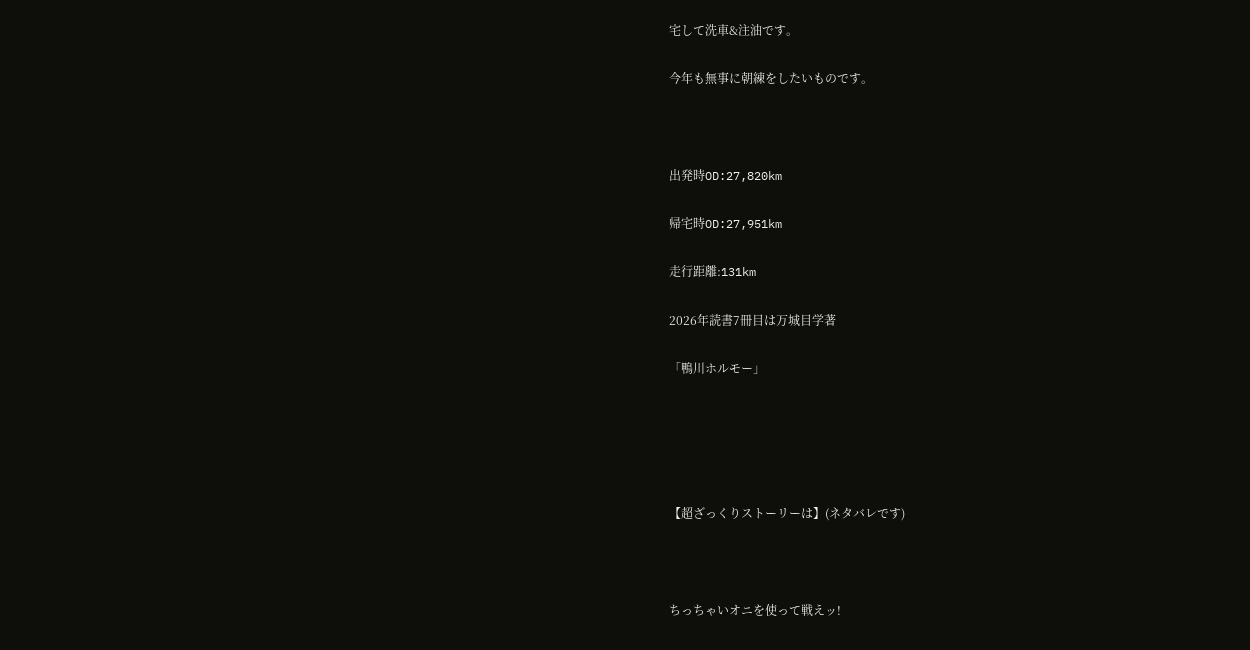宅して洗車&注油です。

今年も無事に朝練をしたいものです。



出発時OD:27,820km

帰宅時OD:27,951km

走行距離:131km

2026年読書7冊目は万城目学著

「鴨川ホルモー」





【超ざっくりストーリーは】(ネタバレです)



ちっちゃいオニを使って戦えッ!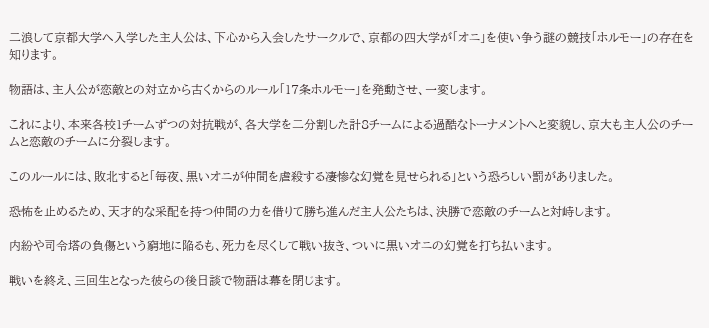二浪して京都大学へ入学した主人公は、下心から入会したサークルで、京都の四大学が「オニ」を使い争う謎の競技「ホルモー」の存在を知ります。

物語は、主人公が恋敵との対立から古くからのルール「17条ホルモー」を発動させ、一変します。

これにより、本来各校1チームずつの対抗戦が、各大学を二分割した計8チームによる過酷なトーナメントへと変貌し、京大も主人公のチームと恋敵のチームに分裂します。

このルールには、敗北すると「毎夜、黒いオニが仲間を虐殺する凄惨な幻覚を見せられる」という恐ろしい罰がありました。

恐怖を止めるため、天才的な采配を持つ仲間の力を借りて勝ち進んだ主人公たちは、決勝で恋敵のチームと対峙します。

内紛や司令塔の負傷という窮地に陥るも、死力を尽くして戦い抜き、ついに黒いオニの幻覚を打ち払います。

戦いを終え、三回生となった彼らの後日談で物語は幕を閉じます。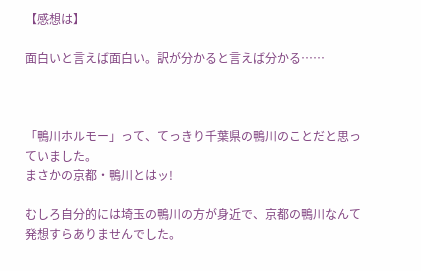【感想は】

面白いと言えば面白い。訳が分かると言えば分かる……



「鴨川ホルモー」って、てっきり千葉県の鴨川のことだと思っていました。
まさかの京都・鴨川とはッ!

むしろ自分的には埼玉の鴨川の方が身近で、京都の鴨川なんて発想すらありませんでした。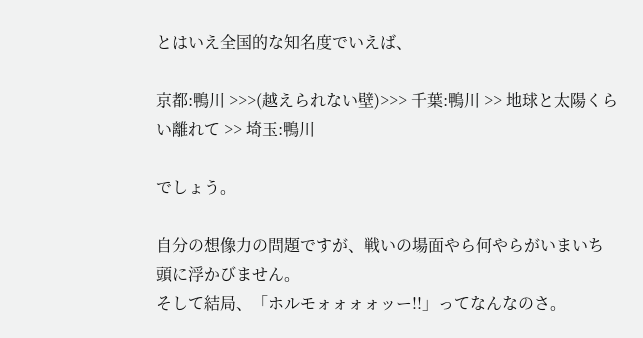とはいえ全国的な知名度でいえば、

京都:鴨川 >>>(越えられない壁)>>> 千葉:鴨川 >> 地球と太陽くらい離れて >> 埼玉:鴨川

でしょう。

自分の想像力の問題ですが、戦いの場面やら何やらがいまいち頭に浮かびません。
そして結局、「ホルモォォォォッー!!」ってなんなのさ。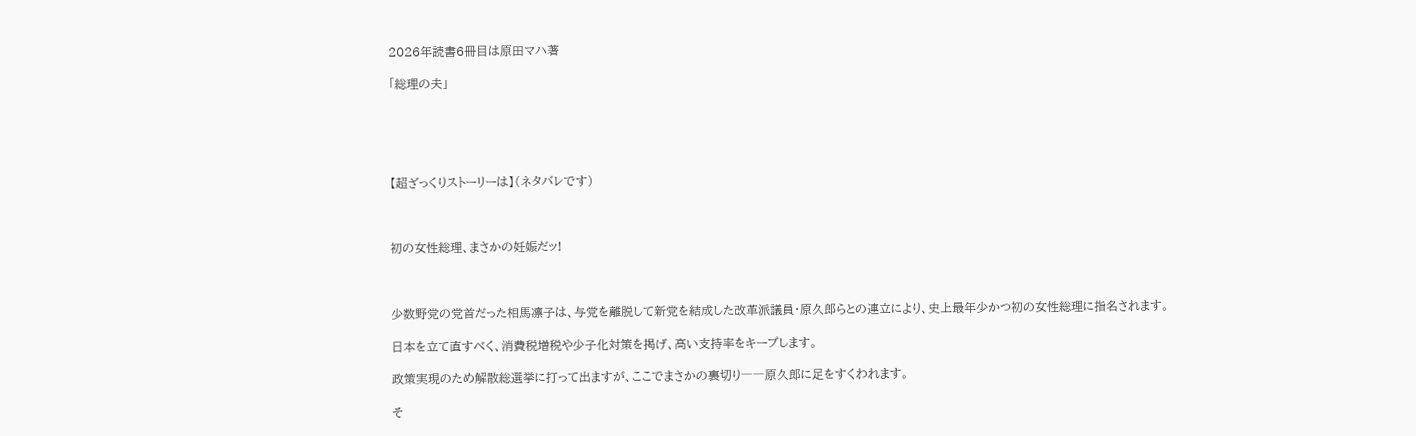2026年読書6冊目は原田マハ著

「総理の夫」





【超ざっくりストーリーは】(ネタバレです)



初の女性総理、まさかの妊娠だッ!



少数野党の党首だった相馬凛子は、与党を離脱して新党を結成した改革派議員・原久郎らとの連立により、史上最年少かつ初の女性総理に指名されます。

日本を立て直すべく、消費税増税や少子化対策を掲げ、高い支持率をキープします。

政策実現のため解散総選挙に打って出ますが、ここでまさかの裏切り――原久郎に足をすくわれます。

そ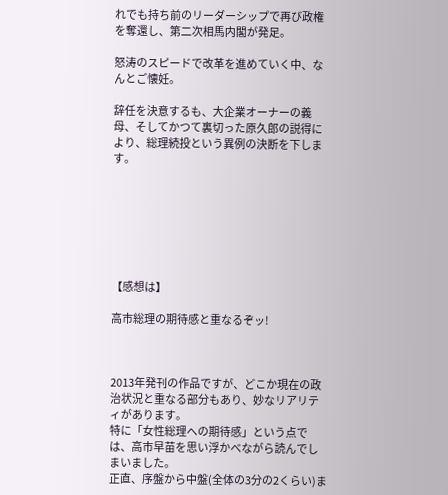れでも持ち前のリーダーシップで再び政権を奪還し、第二次相馬内閣が発足。

怒涛のスピードで改革を進めていく中、なんとご懐妊。

辞任を決意するも、大企業オーナーの義母、そしてかつて裏切った原久郎の説得により、総理続投という異例の決断を下します。







【感想は】

高市総理の期待感と重なるぞッ!



2013年発刊の作品ですが、どこか現在の政治状況と重なる部分もあり、妙なリアリティがあります。
特に「女性総理への期待感」という点では、高市早苗を思い浮かべながら読んでしまいました。
正直、序盤から中盤(全体の3分の2くらい)ま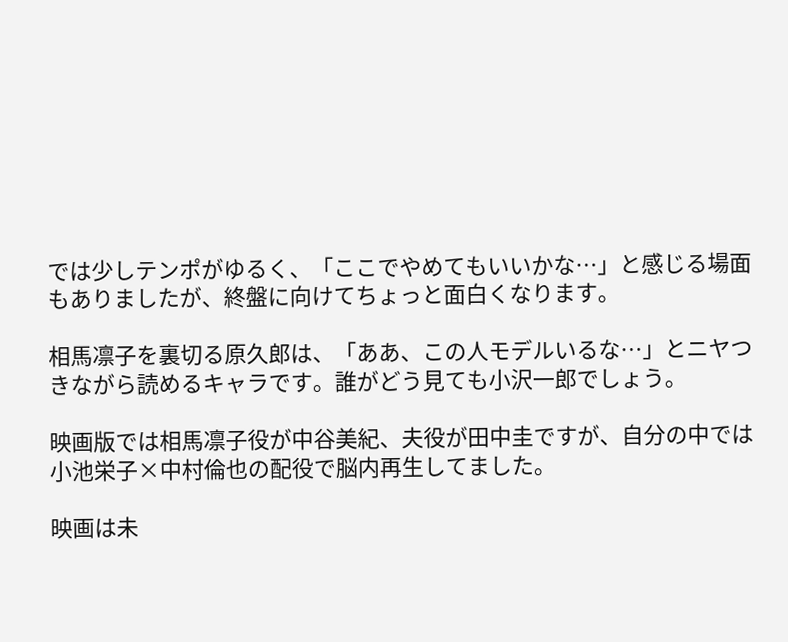では少しテンポがゆるく、「ここでやめてもいいかな…」と感じる場面もありましたが、終盤に向けてちょっと面白くなります。

相馬凛子を裏切る原久郎は、「ああ、この人モデルいるな…」とニヤつきながら読めるキャラです。誰がどう見ても小沢一郎でしょう。

映画版では相馬凛子役が中谷美紀、夫役が田中圭ですが、自分の中では小池栄子×中村倫也の配役で脳内再生してました。

映画は未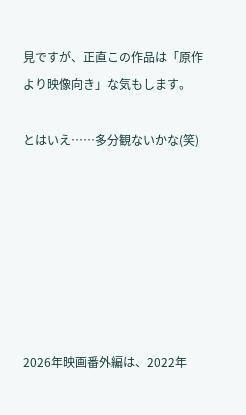見ですが、正直この作品は「原作より映像向き」な気もします。

とはいえ……多分観ないかな(笑)







2026年映画番外編は、2022年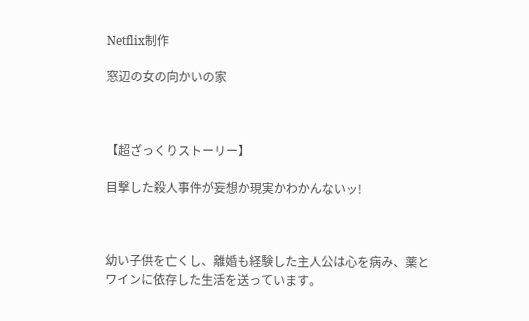Netflix制作

窓辺の女の向かいの家



【超ざっくりストーリー】

目撃した殺人事件が妄想か現実かわかんないッ!



幼い子供を亡くし、離婚も経験した主人公は心を病み、薬とワインに依存した生活を送っています。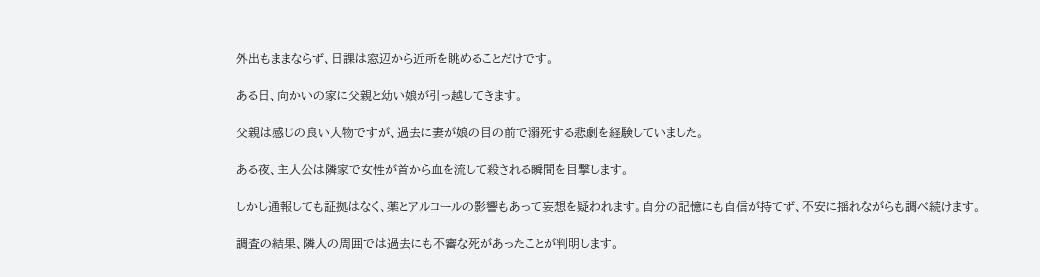外出もままならず、日課は窓辺から近所を眺めることだけです。

ある日、向かいの家に父親と幼い娘が引っ越してきます。

父親は感じの良い人物ですが、過去に妻が娘の目の前で溺死する悲劇を経験していました。

ある夜、主人公は隣家で女性が首から血を流して殺される瞬間を目撃します。

しかし通報しても証拠はなく、薬とアルコールの影響もあって妄想を疑われます。自分の記憶にも自信が持てず、不安に揺れながらも調べ続けます。

調査の結果、隣人の周囲では過去にも不審な死があったことが判明します。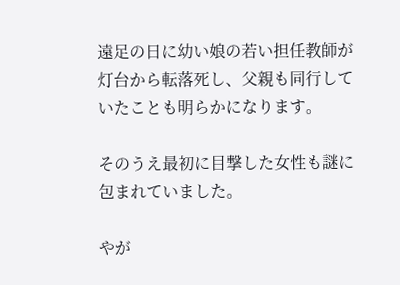遠足の日に幼い娘の若い担任教師が灯台から転落死し、父親も同行していたことも明らかになります。

そのうえ最初に目撃した女性も謎に包まれていました。

やが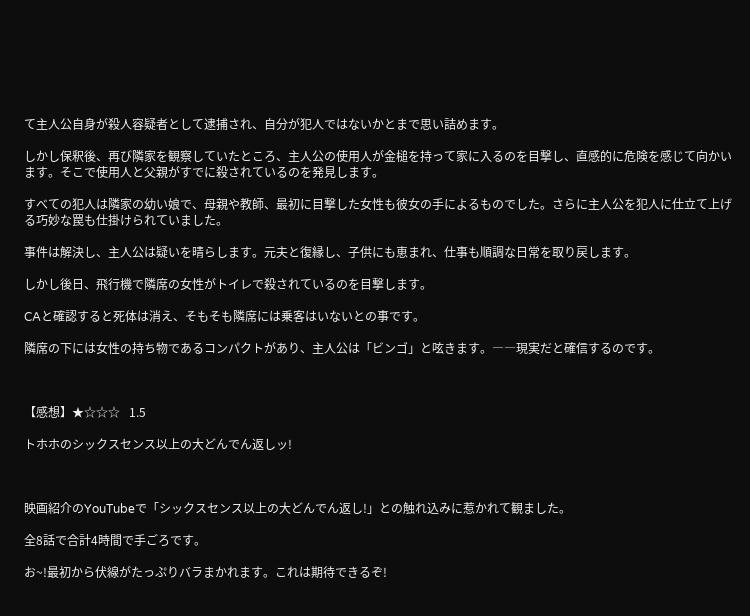て主人公自身が殺人容疑者として逮捕され、自分が犯人ではないかとまで思い詰めます。

しかし保釈後、再び隣家を観察していたところ、主人公の使用人が金槌を持って家に入るのを目撃し、直感的に危険を感じて向かいます。そこで使用人と父親がすでに殺されているのを発見します。

すべての犯人は隣家の幼い娘で、母親や教師、最初に目撃した女性も彼女の手によるものでした。さらに主人公を犯人に仕立て上げる巧妙な罠も仕掛けられていました。

事件は解決し、主人公は疑いを晴らします。元夫と復縁し、子供にも恵まれ、仕事も順調な日常を取り戻します。

しかし後日、飛行機で隣席の女性がトイレで殺されているのを目撃します。

CAと確認すると死体は消え、そもそも隣席には乗客はいないとの事です。

隣席の下には女性の持ち物であるコンパクトがあり、主人公は「ビンゴ」と呟きます。――現実だと確信するのです。



【感想】★☆☆☆   1.5

トホホのシックスセンス以上の大どんでん返しッ!



映画紹介のYouTubeで「シックスセンス以上の大どんでん返し!」との触れ込みに惹かれて観ました。

全8話で合計4時間で手ごろです。

お~!最初から伏線がたっぷりバラまかれます。これは期待できるぞ!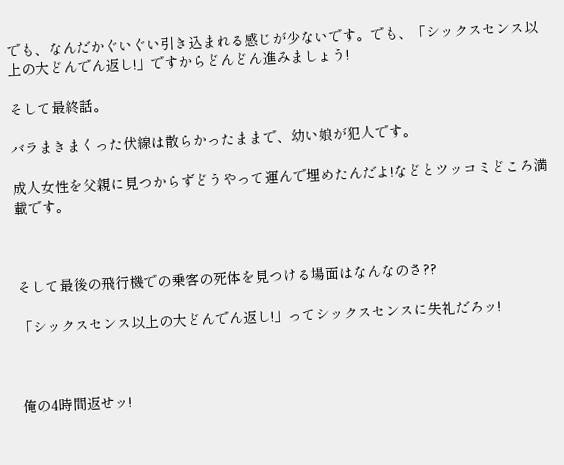でも、なんだかぐいぐい引き込まれる感じが少ないです。でも、「シックスセンス以上の大どんでん返し!」ですからどんどん進みましょう!

そして最終話。

バラまきまくった伏線は散らかったままで、幼い娘が犯人です。

成人女性を父親に見つからずどうやって運んで埋めたんだよ!などとツッコミどころ満載です。



そして最後の飛行機での乗客の死体を見つける場面はなんなのさ??

「シックスセンス以上の大どんでん返し!」ってシックスセンスに失礼だろッ!



俺の4時間返せッ!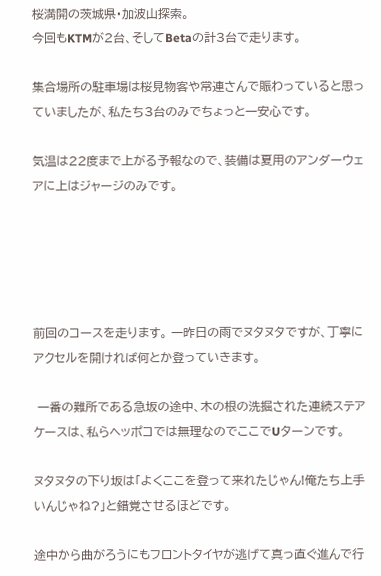桜満開の茨城県・加波山探索。
今回もKTMが2台、そしてBetaの計3台で走ります。

集合場所の駐車場は桜見物客や常連さんで賑わっていると思っていましたが、私たち3台のみでちょっと一安心です。

気温は22度まで上がる予報なので、装備は夏用のアンダーウェアに上はジャージのみです。





前回のコースを走ります。 一昨日の雨でヌタヌタですが、丁寧にアクセルを開ければ何とか登っていきます。

 一番の難所である急坂の途中、木の根の洗掘された連続ステアケースは、私らヘッポコでは無理なのでここでUターンです。

ヌタヌタの下り坂は「よくここを登って来れたじゃん!俺たち上手いんじゃね?」と錯覚させるほどです。

途中から曲がろうにもフロントタイヤが逃げて真っ直ぐ進んで行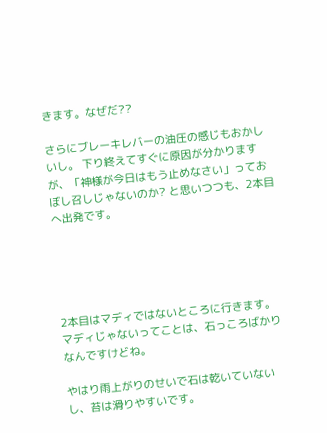きます。なぜだ??

さらにブレーキレバーの油圧の感じもおかしいし。 下り終えてすぐに原因が分かりますが、「神様が今日はもう止めなさい」っておぼし召しじゃないのか? と思いつつも、2本目へ出発です。





2本目はマディではないところに行きます。
マディじゃないってことは、石っころばかりなんですけどね。

やはり雨上がりのせいで石は乾いていないし、苔は滑りやすいです。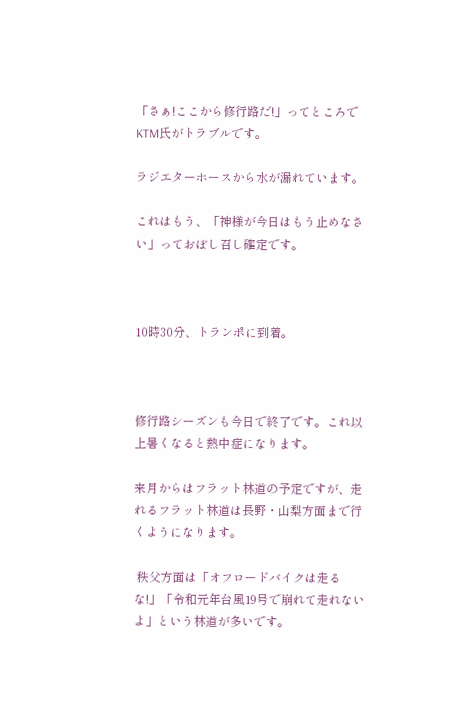「さぁ!ここから修行路だ!」ってところでKTM氏がトラブルです。

ラジエターホースから水が漏れています。

これはもう、「神様が今日はもう止めなさい」っておぼし召し確定です。



10時30分、トランポに到着。



修行路シーズンも今日で終了です。これ以上暑くなると熱中症になります。

来月からはフラット林道の予定ですが、走れるフラット林道は長野・山梨方面まで行くようになります。

 秩父方面は「オフロードバイクは走るな!」「令和元年台風19号で崩れて走れないよ」という林道が多いです。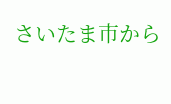さいたま市から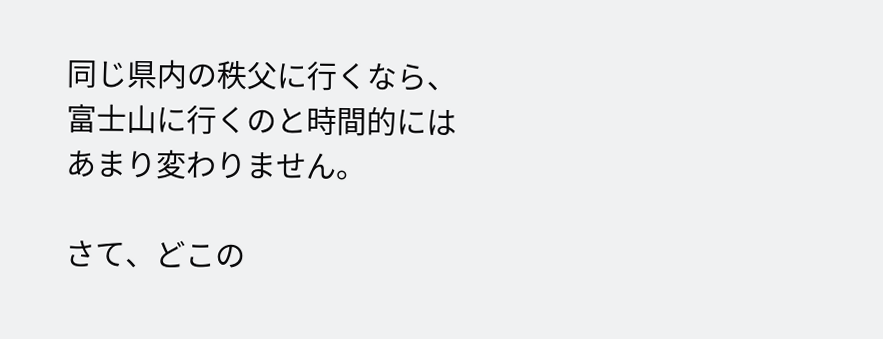同じ県内の秩父に行くなら、富士山に行くのと時間的にはあまり変わりません。

さて、どこの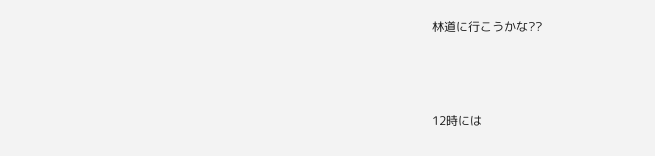林道に行こうかな??



12時には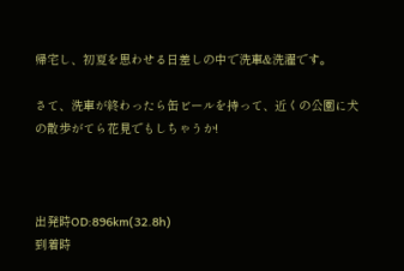帰宅し、初夏を思わせる日差しの中で洗車&洗濯です。

さて、洗車が終わったら缶ビールを持って、近くの公園に犬の散歩がてら花見でもしちゃうか!



出発時OD:896km(32.8h)
到着時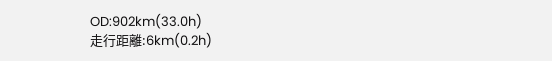OD:902km(33.0h)
走行距離:6km(0.2h)